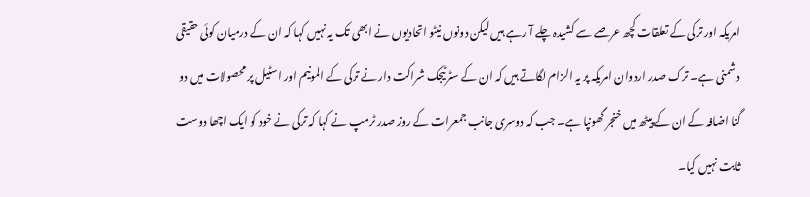امریکہ اور ترکی کے تعلقات کچھ عرصے سے کشیدہ چلے آ رہے ہیں لیکن دونوں نیٹو اتحادیوں نے ابھی تک یہ نہیں کہا کہ ان کے درمیان کوئی حقیقی دشمنی ہے۔ ترک صدر اردوان امریکہ پر یہ الزام لگاتے ہیں کہ ان کے سٹرٹیجک شراکت دار نے ترکی کے المونیم اور اسٹیل پر محصولات میں دو گنا اضافہ کے ان کے پیٹھ میں خنجر گھونپا ہے۔ جب کہ دوسری جانب جمعرات کے روز صدر ٹرمپ نے کہا کہ ترکی نے خود کو ایک اچھا دوست ثابت نہیں کیا۔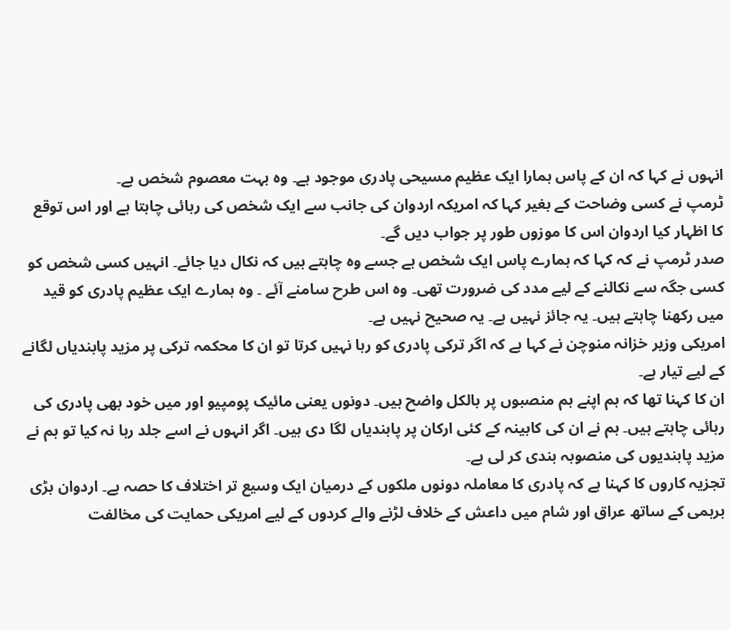انہوں نے کہا کہ ان کے پاس ہمارا ایک عظیم مسیحی پادری موجود ہے۔ وہ بہت معصوم شخص ہے۔
ٹرمپ نے کسی وضاحت کے بغیر کہا کہ امریکہ اردوان کی جانب سے ایک شخص کی رہائی چاہتا ہے اور اس توقع کا اظہار کیا اردوان اس کا موزوں طور پر جواب دیں گے۔
صدر ٹرمپ نے کہ کہا کہ ہمارے پاس ایک شخص ہے جسے وہ چاہتے ہیں کہ نکال دیا جائے۔ انہیں کسی شخص کو کسی جگہ سے نکالنے کے لیے مدد کی ضرورت تھی۔ وہ اس طرح سامنے آئے ۔ وہ ہمارے ایک عظیم پادری کو قید میں رکھنا چاہتے ہیں۔ یہ جائز نہیں ہے۔ یہ صحیح نہیں ہے۔
امریکی وزیر خزانہ منوچن نے کہا ہے کہ اگر ترکی پادری کو رہا نہیں کرتا تو ان کا محکمہ ترکی پر مزید پابندیاں لگانے کے لیے تیار ہے۔
ان کا کہنا تھا کہ ہم اپنے ہم منصبوں پر بالکل واضح ہیں۔ دونوں یعنی مائیک پومپیو اور میں خود بھی پادری کی رہائی چاہتے ہیں۔ ہم نے ان کی کابینہ کے کئی ارکان پر پابندیاں لگا دی ہیں۔ اگر انہوں نے اسے جلد رہا نہ کیا تو ہم نے مزید پابندیوں کی منصوبہ بندی کر لی ہے۔
تجزیہ کاروں کا کہنا ہے کہ پادری کا معاملہ دونوں ملکوں کے درمیان ایک وسیع تر اختلاف کا حصہ ہے۔ اردوان بڑی برہمی کے ساتھ عراق اور شام میں داعش کے خلاف لڑنے والے کردوں کے لیے امریکی حمایت کی مخالفت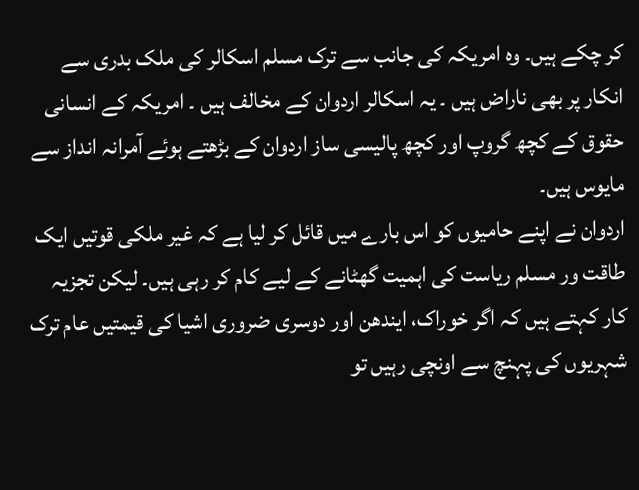کر چکے ہیں۔ وہ امریکہ کی جانب سے ترک مسلم اسکالر کی ملک بدری سے انکار پر بھی ناراض ہیں ۔ یہ اسکالر اردوان کے مخالف ہیں ۔ امریکہ کے انسانی حقوق کے کچھ گروپ اور کچھ پالیسی ساز اردوان کے بڑھتے ہوئے آمرانہ انداز سے مایوس ہیں۔
اردوان نے اپنے حامیوں کو اس بارے میں قائل کر لیا ہے کہ غیر ملکی قوتیں ایک طاقت ور مسلم ریاست کی اہمیت گھٹانے کے لیے کام کر رہی ہیں۔ لیکن تجزیہ کار کہتے ہیں کہ اگر خوراک، ایندھن اور دوسری ضروری اشیا کی قیمتیں عام ترک شہریوں کی پہنچ سے اونچی رہیں تو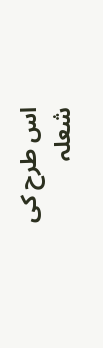اس طرح کی شعلہ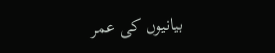بیانیوں کی عمر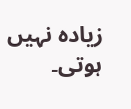زیادہ نہیں ہوتی۔